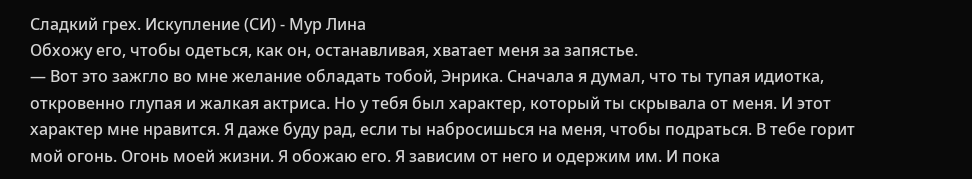Сладкий грех. Искупление (СИ) - Мур Лина
Обхожу его, чтобы одеться, как он, останавливая, хватает меня за запястье.
— Вот это зажгло во мне желание обладать тобой, Энрика. Сначала я думал, что ты тупая идиотка, откровенно глупая и жалкая актриса. Но у тебя был характер, который ты скрывала от меня. И этот характер мне нравится. Я даже буду рад, если ты набросишься на меня, чтобы подраться. В тебе горит мой огонь. Огонь моей жизни. Я обожаю его. Я зависим от него и одержим им. И пока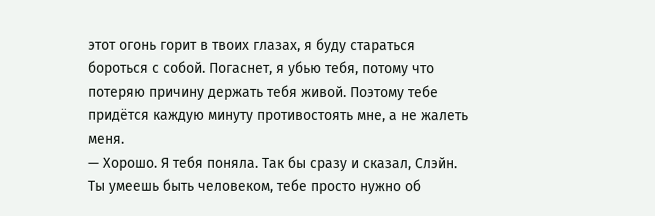этот огонь горит в твоих глазах, я буду стараться бороться с собой. Погаснет, я убью тебя, потому что потеряю причину держать тебя живой. Поэтому тебе придётся каждую минуту противостоять мне, а не жалеть меня.
— Хорошо. Я тебя поняла. Так бы сразу и сказал, Слэйн. Ты умеешь быть человеком, тебе просто нужно об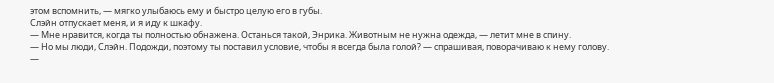этом вспомнить, — мягко улыбаюсь ему и быстро целую его в губы.
Слэйн отпускает меня, и я иду к шкафу.
— Мне нравится, когда ты полностью обнажена. Останься такой, Энрика. Животным не нужна одежда, — летит мне в спину.
— Но мы люди, Слэйн. Подожди, поэтому ты поставил условие, чтобы я всегда была голой? — спрашивая, поворачиваю к нему голову.
—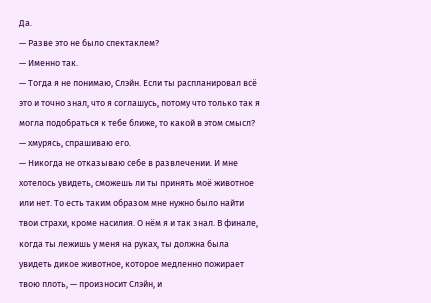Да.
— Разве это не было спектаклем?
— Именно так.
— Тогда я не понимаю, Слэйн. Если ты распланировал всё это и точно знал, что я соглашусь, потому что только так я могла подобраться к тебе ближе, то какой в этом смысл? — хмурясь, спрашиваю его.
— Никогда не отказываю себе в развлечении. И мне хотелось увидеть, сможешь ли ты принять моё животное или нет. То есть таким образом мне нужно было найти твои страхи, кроме насилия. О нём я и так знал. В финале, когда ты лежишь у меня на руках, ты должна была увидеть дикое животное, которое медленно пожирает твою плоть, — произносит Слэйн, и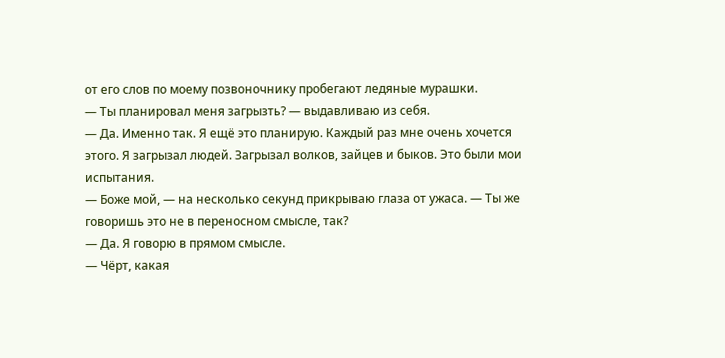от его слов по моему позвоночнику пробегают ледяные мурашки.
— Ты планировал меня загрызть? — выдавливаю из себя.
— Да. Именно так. Я ещё это планирую. Каждый раз мне очень хочется этого. Я загрызал людей. Загрызал волков, зайцев и быков. Это были мои испытания.
— Боже мой, — на несколько секунд прикрываю глаза от ужаса. — Ты же говоришь это не в переносном смысле, так?
— Да. Я говорю в прямом смысле.
— Чёрт, какая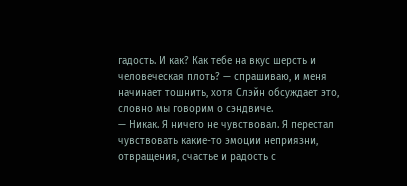гадость. И как? Как тебе на вкус шерсть и человеческая плоть? — спрашиваю, и меня начинает тошнить, хотя Слэйн обсуждает это, словно мы говорим о сэндвиче.
— Никак. Я ничего не чувствовал. Я перестал чувствовать какие-то эмоции неприязни, отвращения, счастье и радость с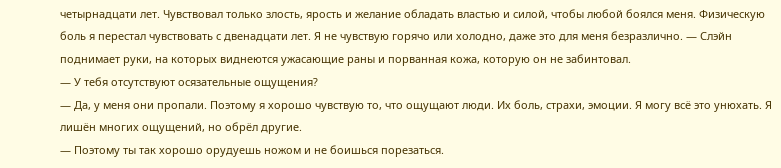четырнадцати лет. Чувствовал только злость, ярость и желание обладать властью и силой, чтобы любой боялся меня. Физическую боль я перестал чувствовать с двенадцати лет. Я не чувствую горячо или холодно, даже это для меня безразлично. — Слэйн поднимает руки, на которых виднеются ужасающие раны и порванная кожа, которую он не забинтовал.
— У тебя отсутствуют осязательные ощущения?
— Да, у меня они пропали. Поэтому я хорошо чувствую то, что ощущают люди. Их боль, страхи, эмоции. Я могу всё это унюхать. Я лишён многих ощущений, но обрёл другие.
— Поэтому ты так хорошо орудуешь ножом и не боишься порезаться.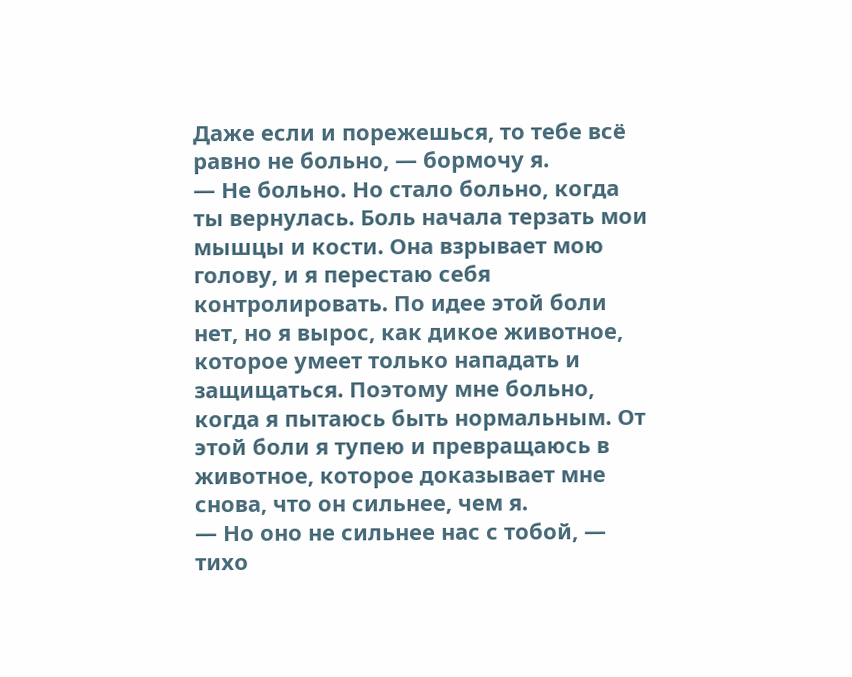Даже если и порежешься, то тебе всё равно не больно, — бормочу я.
— Не больно. Но стало больно, когда ты вернулась. Боль начала терзать мои мышцы и кости. Она взрывает мою голову, и я перестаю себя контролировать. По идее этой боли нет, но я вырос, как дикое животное, которое умеет только нападать и защищаться. Поэтому мне больно, когда я пытаюсь быть нормальным. От этой боли я тупею и превращаюсь в животное, которое доказывает мне снова, что он сильнее, чем я.
— Но оно не сильнее нас с тобой, — тихо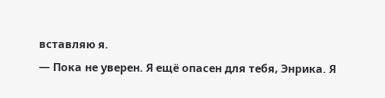вставляю я.
— Пока не уверен. Я ещё опасен для тебя, Энрика. Я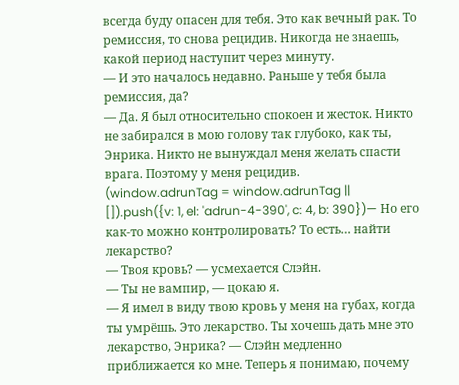всегда буду опасен для тебя. Это как вечный рак. То ремиссия, то снова рецидив. Никогда не знаешь, какой период наступит через минуту.
— И это началось недавно. Раньше у тебя была ремиссия, да?
— Да. Я был относительно спокоен и жесток. Никто не забирался в мою голову так глубоко, как ты, Энрика. Никто не вынуждал меня желать спасти врага. Поэтому у меня рецидив.
(window.adrunTag = window.adrunTag || []).push({v: 1, el: 'adrun-4-390', c: 4, b: 390})— Но его как-то можно контролировать? То есть… найти лекарство?
— Твоя кровь? — усмехается Слэйн.
— Ты не вампир, — цокаю я.
— Я имел в виду твою кровь у меня на губах, когда ты умрёшь. Это лекарство. Ты хочешь дать мне это лекарство, Энрика? — Слэйн медленно приближается ко мне. Теперь я понимаю, почему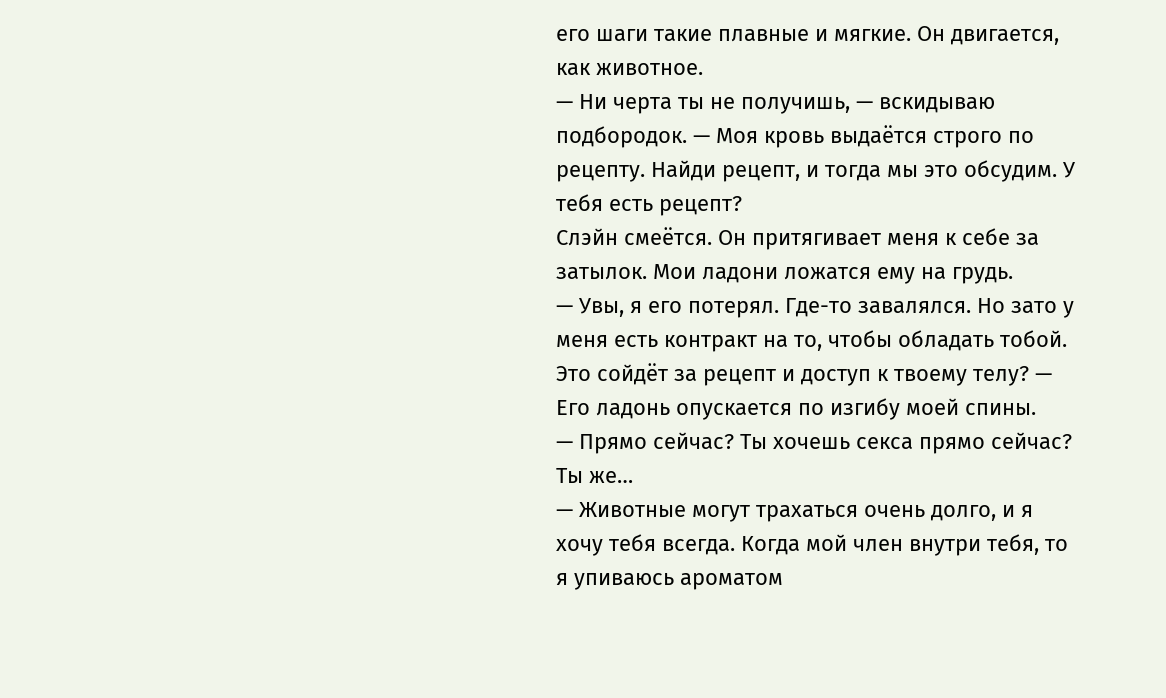его шаги такие плавные и мягкие. Он двигается, как животное.
— Ни черта ты не получишь, — вскидываю подбородок. — Моя кровь выдаётся строго по рецепту. Найди рецепт, и тогда мы это обсудим. У тебя есть рецепт?
Слэйн смеётся. Он притягивает меня к себе за затылок. Мои ладони ложатся ему на грудь.
— Увы, я его потерял. Где-то завалялся. Но зато у меня есть контракт на то, чтобы обладать тобой. Это сойдёт за рецепт и доступ к твоему телу? — Его ладонь опускается по изгибу моей спины.
— Прямо сейчас? Ты хочешь секса прямо сейчас? Ты же…
— Животные могут трахаться очень долго, и я хочу тебя всегда. Когда мой член внутри тебя, то я упиваюсь ароматом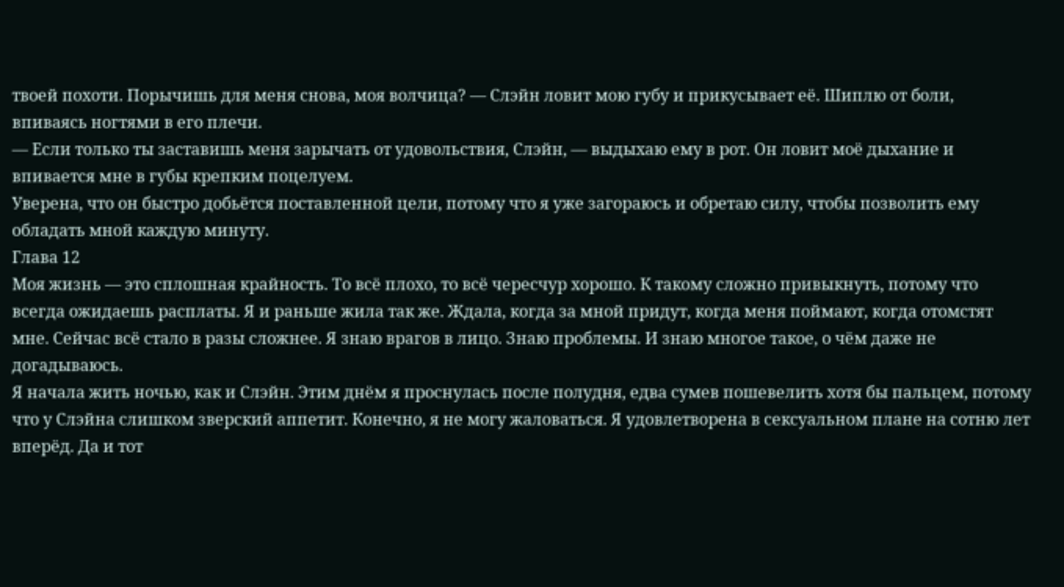твоей похоти. Порычишь для меня снова, моя волчица? — Слэйн ловит мою губу и прикусывает её. Шиплю от боли, впиваясь ногтями в его плечи.
— Если только ты заставишь меня зарычать от удовольствия, Слэйн, — выдыхаю ему в рот. Он ловит моё дыхание и впивается мне в губы крепким поцелуем.
Уверена, что он быстро добьётся поставленной цели, потому что я уже загораюсь и обретаю силу, чтобы позволить ему обладать мной каждую минуту.
Глава 12
Моя жизнь — это сплошная крайность. То всё плохо, то всё чересчур хорошо. К такому сложно привыкнуть, потому что всегда ожидаешь расплаты. Я и раньше жила так же. Ждала, когда за мной придут, когда меня поймают, когда отомстят мне. Сейчас всё стало в разы сложнее. Я знаю врагов в лицо. Знаю проблемы. И знаю многое такое, о чём даже не догадываюсь.
Я начала жить ночью, как и Слэйн. Этим днём я проснулась после полудня, едва сумев пошевелить хотя бы пальцем, потому что у Слэйна слишком зверский аппетит. Конечно, я не могу жаловаться. Я удовлетворена в сексуальном плане на сотню лет вперёд. Да и тот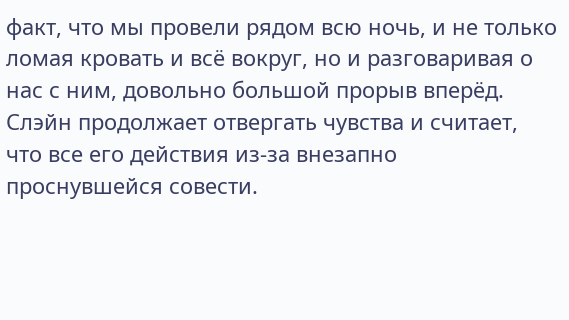факт, что мы провели рядом всю ночь, и не только ломая кровать и всё вокруг, но и разговаривая о нас с ним, довольно большой прорыв вперёд. Слэйн продолжает отвергать чувства и считает, что все его действия из-за внезапно проснувшейся совести.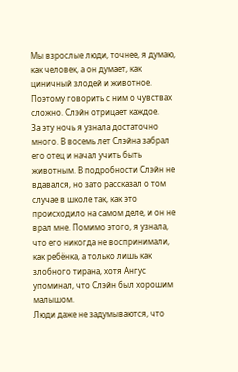Мы взрослые люди, точнее, я думаю, как человек, а он думает, как циничный злодей и животное. Поэтому говорить с ним о чувствах сложно. Слэйн отрицает каждое.
За эту ночь я узнала достаточно много. В восемь лет Слэйна забрал его отец и начал учить быть животным. В подробности Слэйн не вдавался, но зато рассказал о том случае в школе так, как это происходило на самом деле, и он не врал мне. Помимо этого, я узнала, что его никогда не воспринимали, как ребёнка, а только лишь как злобного тирана, хотя Ангус упоминал, что Слэйн был хорошим малышом.
Люди даже не задумываются, что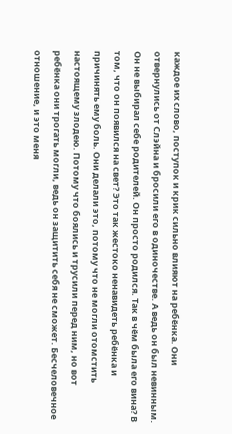каждое их слово, поступок и крик сильно влияют на ребёнка. Они отвернулись от Слэйна и бросили его в одиночестве. А ведь он был невинным. Он не выбирал себе родителей. Он просто родился. Так в чём была его вина? В том, что он появился на свет? Это так жестоко ненавидеть ребёнка и причинять ему боль. Они делали это, потому что не могли отомстить настоящему злодею. Потому что боялись и трусили перед ним, но вот ребёнка они трогать могли, ведь он защитить себя не сможет. Бесчеловечное отношение, и это меня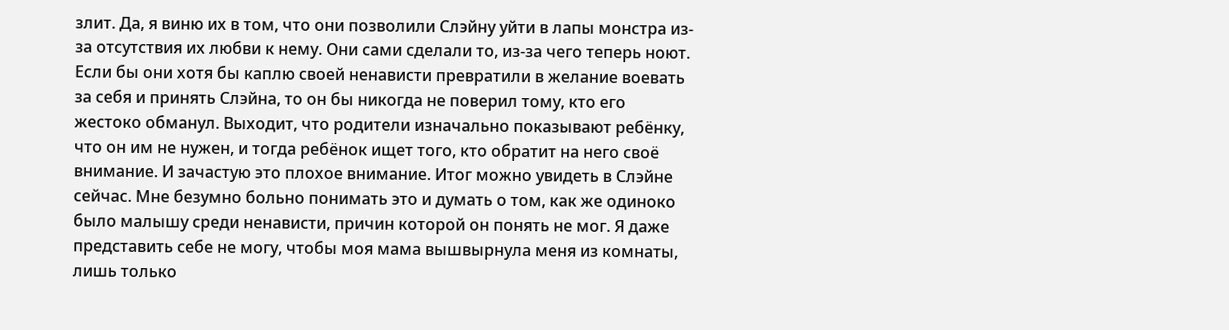злит. Да, я виню их в том, что они позволили Слэйну уйти в лапы монстра из-за отсутствия их любви к нему. Они сами сделали то, из-за чего теперь ноют. Если бы они хотя бы каплю своей ненависти превратили в желание воевать за себя и принять Слэйна, то он бы никогда не поверил тому, кто его жестоко обманул. Выходит, что родители изначально показывают ребёнку, что он им не нужен, и тогда ребёнок ищет того, кто обратит на него своё внимание. И зачастую это плохое внимание. Итог можно увидеть в Слэйне сейчас. Мне безумно больно понимать это и думать о том, как же одиноко было малышу среди ненависти, причин которой он понять не мог. Я даже представить себе не могу, чтобы моя мама вышвырнула меня из комнаты, лишь только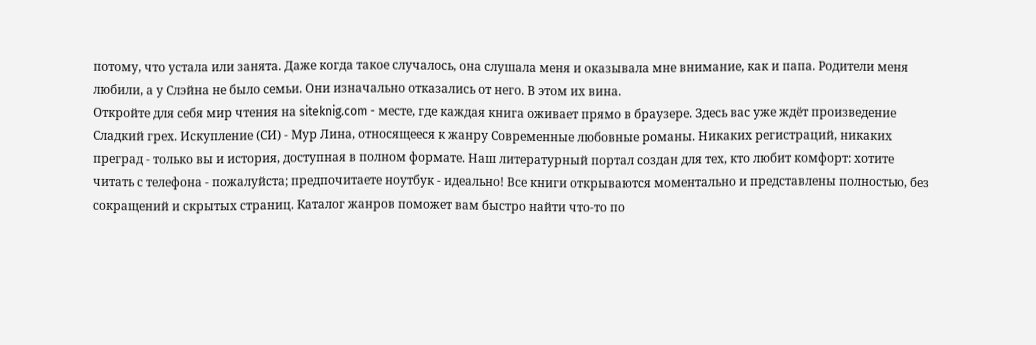потому, что устала или занята. Даже когда такое случалось, она слушала меня и оказывала мне внимание, как и папа. Родители меня любили, а у Слэйна не было семьи. Они изначально отказались от него. В этом их вина.
Откройте для себя мир чтения на siteknig.com - месте, где каждая книга оживает прямо в браузере. Здесь вас уже ждёт произведение Сладкий грех. Искупление (СИ) - Мур Лина, относящееся к жанру Современные любовные романы. Никаких регистраций, никаких преград - только вы и история, доступная в полном формате. Наш литературный портал создан для тех, кто любит комфорт: хотите читать с телефона - пожалуйста; предпочитаете ноутбук - идеально! Все книги открываются моментально и представлены полностью, без сокращений и скрытых страниц. Каталог жанров поможет вам быстро найти что-то по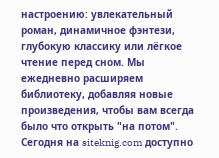настроению: увлекательный роман, динамичное фэнтези, глубокую классику или лёгкое чтение перед сном. Мы ежедневно расширяем библиотеку, добавляя новые произведения, чтобы вам всегда было что открыть "на потом". Сегодня на siteknig.com доступно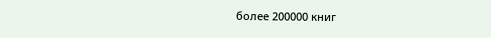более 200000 книг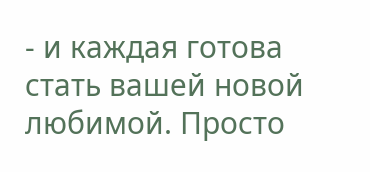- и каждая готова стать вашей новой любимой. Просто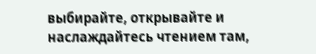выбирайте, открывайте и наслаждайтесь чтением там,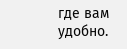где вам удобно.